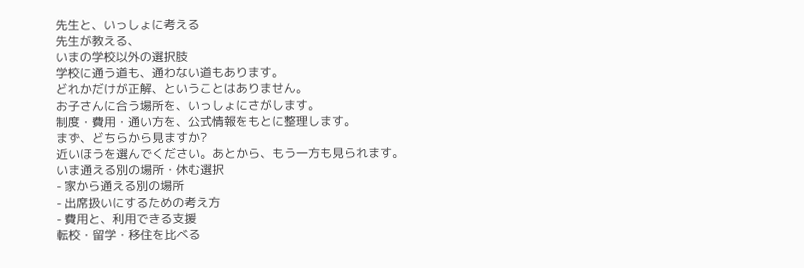先生と、いっしょに考える
先生が教える、
いまの学校以外の選択肢
学校に通う道も、通わない道もあります。
どれかだけが正解、ということはありません。
お子さんに合う場所を、いっしょにさがします。
制度・費用・通い方を、公式情報をもとに整理します。
まず、どちらから見ますか?
近いほうを選んでください。あとから、もう一方も見られます。
いま通える別の場所・休む選択
- 家から通える別の場所
- 出席扱いにするための考え方
- 費用と、利用できる支援
転校・留学・移住を比べる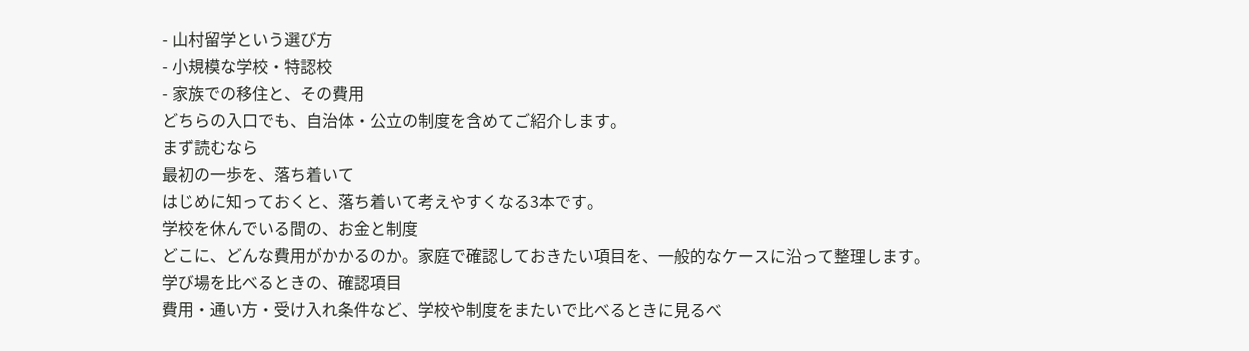- 山村留学という選び方
- 小規模な学校・特認校
- 家族での移住と、その費用
どちらの入口でも、自治体・公立の制度を含めてご紹介します。
まず読むなら
最初の一歩を、落ち着いて
はじめに知っておくと、落ち着いて考えやすくなる3本です。
学校を休んでいる間の、お金と制度
どこに、どんな費用がかかるのか。家庭で確認しておきたい項目を、一般的なケースに沿って整理します。
学び場を比べるときの、確認項目
費用・通い方・受け入れ条件など、学校や制度をまたいで比べるときに見るべ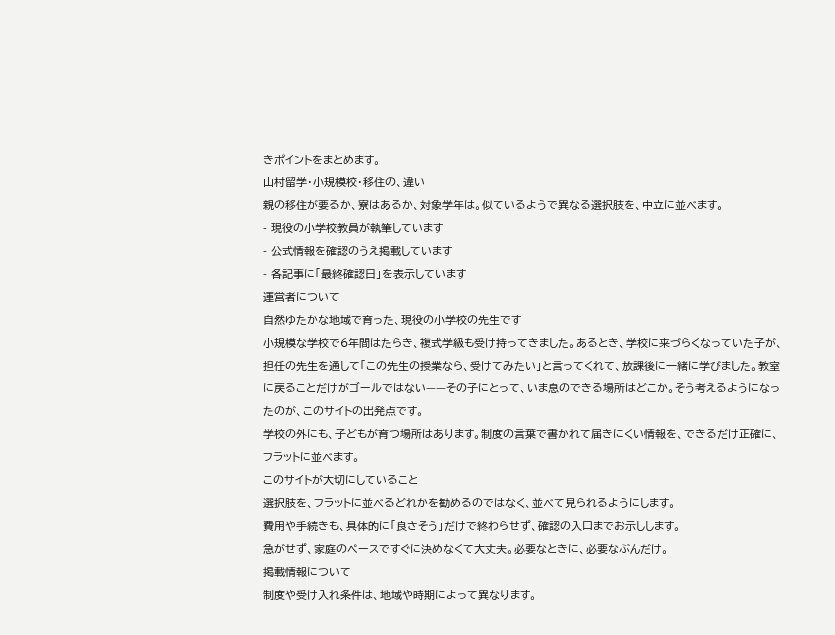きポイントをまとめます。
山村留学・小規模校・移住の、違い
親の移住が要るか、寮はあるか、対象学年は。似ているようで異なる選択肢を、中立に並べます。
- 現役の小学校教員が執筆しています
- 公式情報を確認のうえ掲載しています
- 各記事に「最終確認日」を表示しています
運営者について
自然ゆたかな地域で育った、現役の小学校の先生です
小規模な学校で6年間はたらき、複式学級も受け持ってきました。あるとき、学校に来づらくなっていた子が、担任の先生を通して「この先生の授業なら、受けてみたい」と言ってくれて、放課後に一緒に学びました。教室に戻ることだけがゴールではない——その子にとって、いま息のできる場所はどこか。そう考えるようになったのが、このサイトの出発点です。
学校の外にも、子どもが育つ場所はあります。制度の言葉で書かれて届きにくい情報を、できるだけ正確に、フラットに並べます。
このサイトが大切にしていること
選択肢を、フラットに並べるどれかを勧めるのではなく、並べて見られるようにします。
費用や手続きも、具体的に「良さそう」だけで終わらせず、確認の入口までお示しします。
急がせず、家庭のペースですぐに決めなくて大丈夫。必要なときに、必要なぶんだけ。
掲載情報について
制度や受け入れ条件は、地域や時期によって異なります。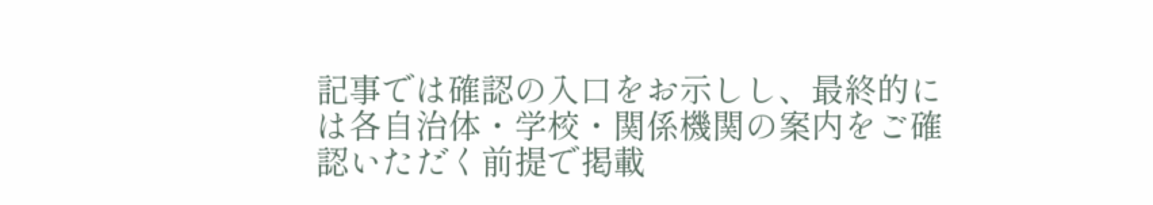記事では確認の入口をお示しし、最終的には各自治体・学校・関係機関の案内をご確認いただく前提で掲載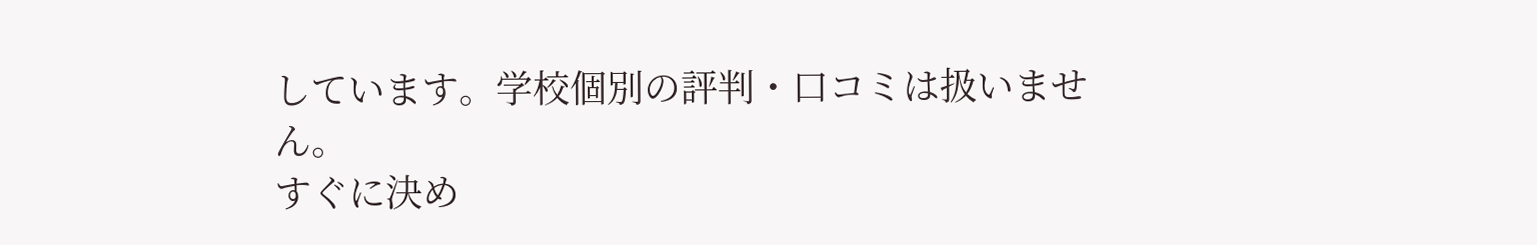しています。学校個別の評判・口コミは扱いません。
すぐに決め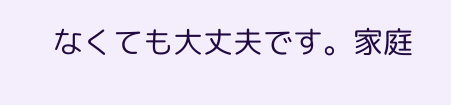なくても大丈夫です。家庭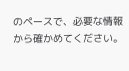のペースで、必要な情報から確かめてください。